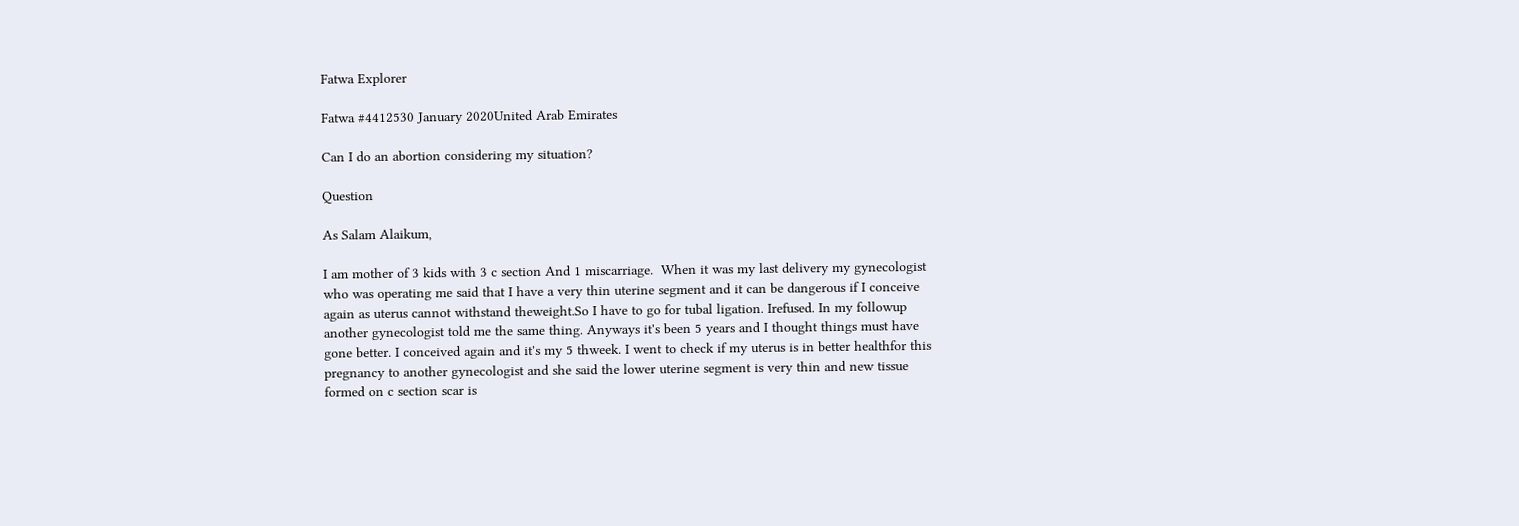Fatwa Explorer

Fatwa #4412530 January 2020United Arab Emirates

Can I do an abortion considering my situation?

Question

As Salam Alaikum,

I am mother of 3 kids with 3 c section And 1 miscarriage.  When it was my last delivery my gynecologist who was operating me said that I have a very thin uterine segment and it can be dangerous if I conceive again as uterus cannot withstand theweight.So I have to go for tubal ligation. Irefused. In my followup another gynecologist told me the same thing. Anyways it's been 5 years and I thought things must have gone better. I conceived again and it's my 5 thweek. I went to check if my uterus is in better healthfor this pregnancy to another gynecologist and she said the lower uterine segment is very thin and new tissue formed on c section scar is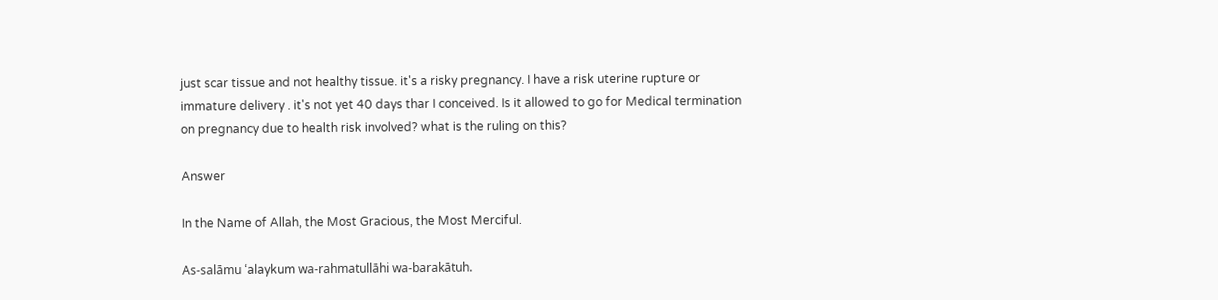just scar tissue and not healthy tissue. it's a risky pregnancy. I have a risk uterine rupture or immature delivery . it's not yet 40 days thar I conceived. Is it allowed to go for Medical termination on pregnancy due to health risk involved? what is the ruling on this?

Answer

In the Name of Allah, the Most Gracious, the Most Merciful.

As-salāmu ‘alaykum wa-rahmatullāhi wa-barakātuh.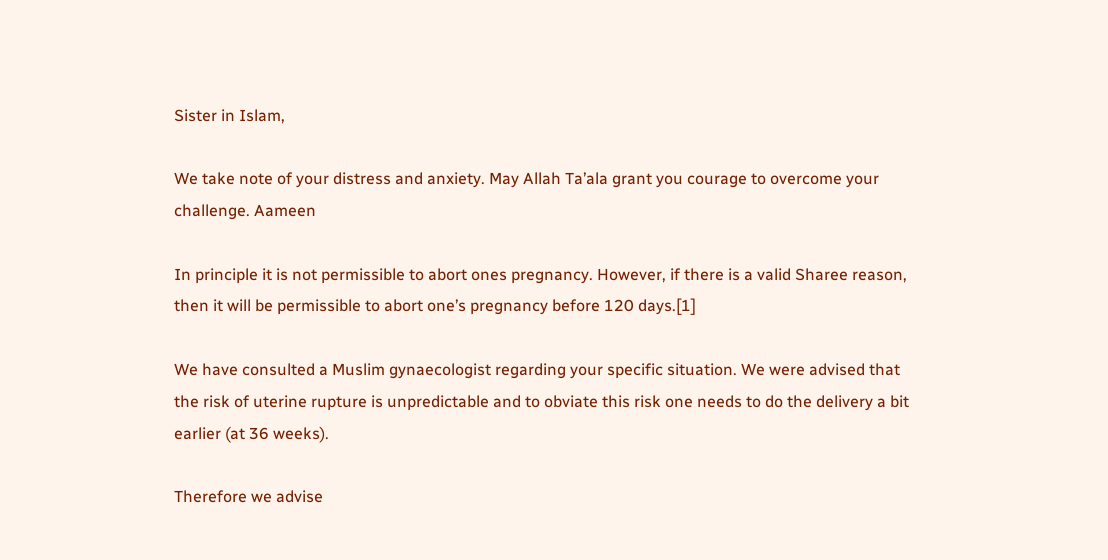Sister in Islam,

We take note of your distress and anxiety. May Allah Ta’ala grant you courage to overcome your challenge. Aameen

In principle it is not permissible to abort ones pregnancy. However, if there is a valid Sharee reason, then it will be permissible to abort one’s pregnancy before 120 days.[1]

We have consulted a Muslim gynaecologist regarding your specific situation. We were advised that the risk of uterine rupture is unpredictable and to obviate this risk one needs to do the delivery a bit earlier (at 36 weeks).

Therefore we advise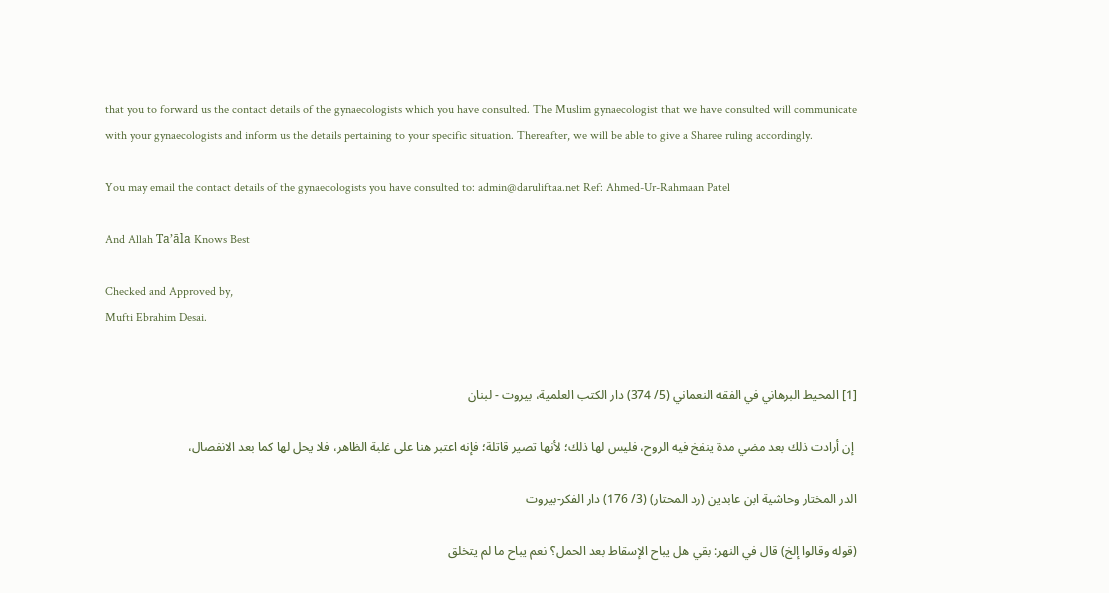that you to forward us the contact details of the gynaecologists which you have consulted. The Muslim gynaecologist that we have consulted will communicate with your gynaecologists and inform us the details pertaining to your specific situation. Thereafter, we will be able to give a Sharee ruling accordingly.

You may email the contact details of the gynaecologists you have consulted to: admin@daruliftaa.net Ref: Ahmed-Ur-Rahmaan Patel

And Allah Ta’āla Knows Best

Checked and Approved by,
Mufti Ebrahim Desai.


[1] المحيط البرهاني في الفقه النعماني (5/ 374) دار الكتب العلمية، بيروت - لبنان

 إن أرادت ذلك بعد مضي مدة ينفخ فيه الروح، فليس لها ذلك؛ لأنها تصير قاتلة؛ فإنه اعتبر هنا على غلبة الظاهر، فلا يحل لها كما بعد الانفصال،

الدر المختار وحاشية ابن عابدين (رد المحتار) (3/ 176) دار الفكر-بيروت

(قوله وقالوا إلخ) قال في النهر: بقي هل يباح الإسقاط بعد الحمل؟ نعم يباح ما لم يتخلق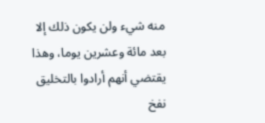منه شيء ولن يكون ذلك إلا بعد مائة وعشرين يوما، وهذا يقتضي أنهم أرادوا بالتخليق نفخ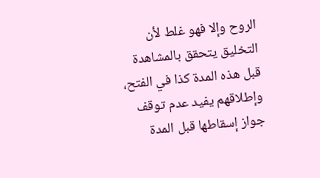الروح وإلا فهو غلط لأن التخليق يتحقق بالمشاهدة قبل هذه المدة كذا في الفتح، وإطلاقهم يفيد عدم توقف جواز إسقاطها قبل المدة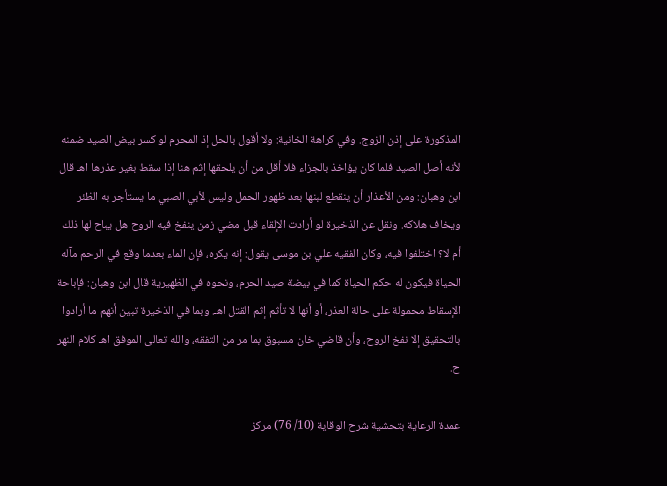المذكورة على إذن الزوج. وفي كراهة الخانية: ولا أقول بالحل إذ المحرم لو كسر بيض الصيد ضمنه لأنه أصل الصيد فلما كان يؤاخذ بالجزاء فلا أقل من أن يلحقها إثم هنا إذا سقط بغير عذرها اهـ قال ابن وهبان: ومن الأعذار أن ينقطع لبنها بعد ظهور الحمل وليس لأبي الصبي ما يستأجر به الظئر ويخاف هلاكه. ونقل عن الذخيرة لو أرادت الإلقاء قبل مضي زمن ينفخ فيه الروح هل يباح لها ذلك أم لا؟ اختلفوا فيه، وكان الفقيه علي بن موسى يقول: إنه يكره، فإن الماء بعدما وقع في الرحم مآله الحياة فيكون له حكم الحياة كما في بيضة صيد الحرم، ونحوه في الظهيرية قال ابن وهبان: فإباحة الإسقاط محمولة على حالة العذر، أو أنها لا تأثم إثم القتل اهـ. وبما في الذخيرة تبين أنهم ما أرادوا بالتحقيق إلا نفخ الروح، وأن قاضي خان مسبوق بما مر من التفقه، والله تعالى الموفق اهـ كلام النهر ح.

عمدة الرعاية بتحشية شرح الوقاية (10/ 76) مركز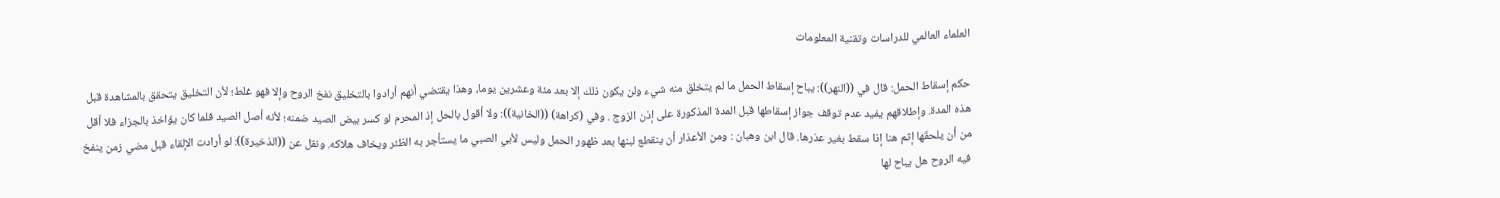العلماء العالمي للدراسات وتقنية المعلومات

حكم إسقاط الحمل: قال في ((النهر)): يباح إسقاط الحمل ما لم يتخلق منه شيء ولن يكون ذلك إلا بعد مئة وعشرين يوما، وهذا يقتضي أنهم أرادوا بالتخليق نفخ الروح وإلا فهو غلط؛ لأن التخليق يتحقق بالمشاهدة قبل هذه المدة. وإطلاقهم يفيد عدم توقف جواز إسقاطها قبل المدة المذكورة على إذن الزوج . وفي (كراهة) ((الخانية)): ولا أقول بالحل إذ المحرم لو كسر بيض الصيد ضمنه؛ لأنه أصل الصيد فلما كان يؤاخذ بالجزاء فلا أقل من أن يلحقَها إثم هنا إذا سقط بغير عذرها. قال ابن وهبان : ومن الأعذار أن ينقطع لبنها بعد ظهور الحمل وليس لأبي الصبي ما يستأجر به الظئر ويخاف هلاكه. ونقل عن ((الذخيرة)): لو أرادت الإلقاء قبل مضي زمن ينفخ فيه الروح هل يباح لها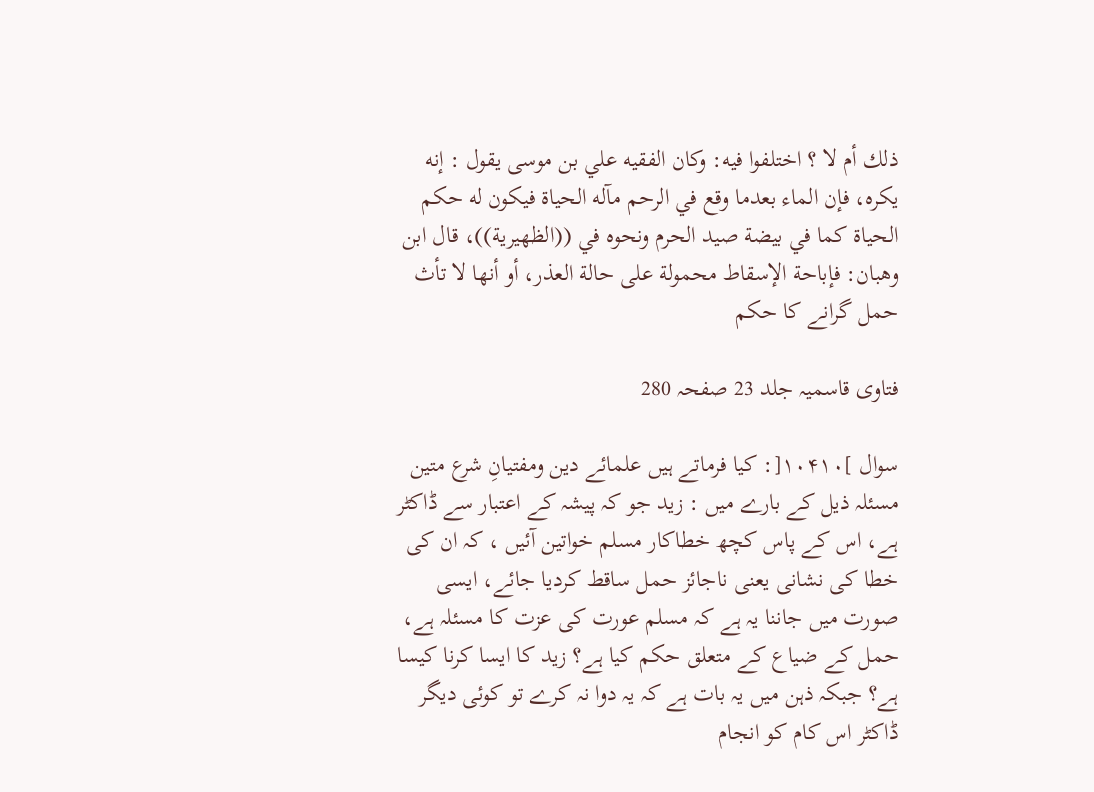ذلك أم لا ؟ اختلفوا فيه: وكان الفقيه علي بن موسى يقول : إنه يكره، فإن الماء بعدما وقع في الرحم مآله الحياة فيكون له حكم الحياة كما في بيضة صيد الحرم ونحوه في ((الظهيرية))، قال ابن وهبان: فإباحة الإسقاط محمولة على حالة العذر، أو أنها لا تأث حمل گرانے کا حکم

فتاوی قاسمیہ جلد 23 صفحہ 280

سوال ]۱۰۴۱۰[: کیا فرماتے ہیں علمائے دین ومفتیانِ شرع متین مسئلہ ذیل کے بارے میں : زید جو کہ پیشہ کے اعتبار سے ڈاکٹر ہے، اس کے پاس کچھ خطاکار مسلم خواتین آئیں ، کہ ان کی خطا کی نشانی یعنی ناجائز حمل ساقط کردیا جائے، ایسی صورت میں جاننا یہ ہے کہ مسلم عورت کی عزت کا مسئلہ ہے، حمل کے ضیاع کے متعلق حکم کیا ہے؟ زید کا ایسا کرنا کیسا ہے؟ جبکہ ذہن میں یہ بات ہے کہ یہ دوا نہ کرے تو کوئی دیگر ڈاکٹر اس کام کو انجام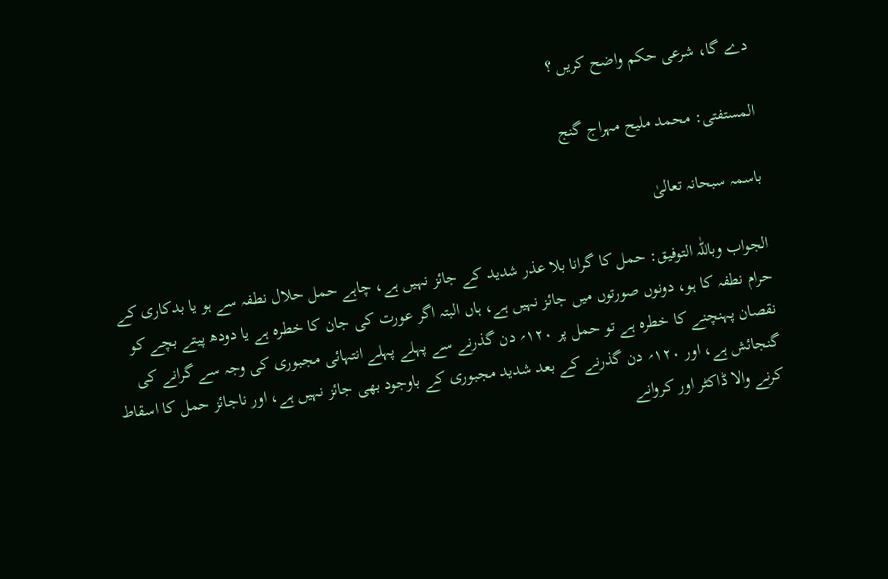دے گا، شرعی حکم واضح کریں ؟

المستفتی: محمد ملیح مہراج گنج

باسمہ سبحانہ تعالیٰ

الجواب وباللّٰہ التوفیق: حمل کا گرانا بلا عذر شدید کے جائز نہیں ہے، چاہے حمل حلال نطفہ سے ہو یا بدکاری کے حرام نطفہ کا ہو، دونوں صورتوں میں جائز نہیں ہے، ہاں البتہ اگر عورت کی جان کا خطرہ ہے یا دودھ پیتے بچے کو نقصان پہنچنے کا خطرہ ہے تو حمل پر ۱۲۰؍ دن گذرنے سے پہلے پہلے انتہائی مجبوری کی وجہ سے گرانے کی گنجائش ہے، اور ۱۲۰؍ دن گذرنے کے بعد شدید مجبوری کے باوجود بھی جائز نہیں ہے، اور ناجائز حمل کا اسقاط کرنے والا ڈاکٹر اور کروانے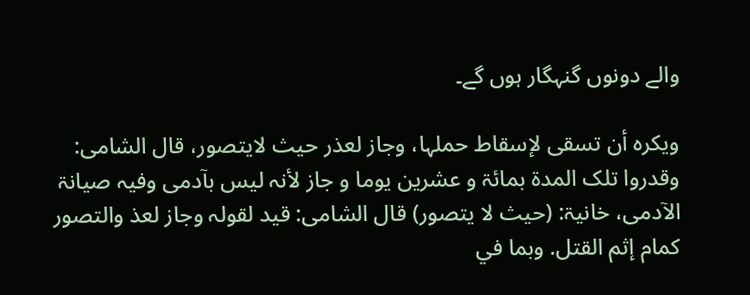والے دونوں گنہگار ہوں گے۔

ویکرہ أن تسقی لإسقاط حملہا، وجاز لعذر حیث لایتصور، قال الشامی: وقدروا تلک المدۃ بمائۃ و عشرین یوما و جاز لأنہ لیس بآدمی وفیہ صیانۃ الآدمی، خانیۃ: (حیث لا یتصور) قال الشامی: قید لقولہ وجاز لعذ والتصور کمام إثم القتل. وبما في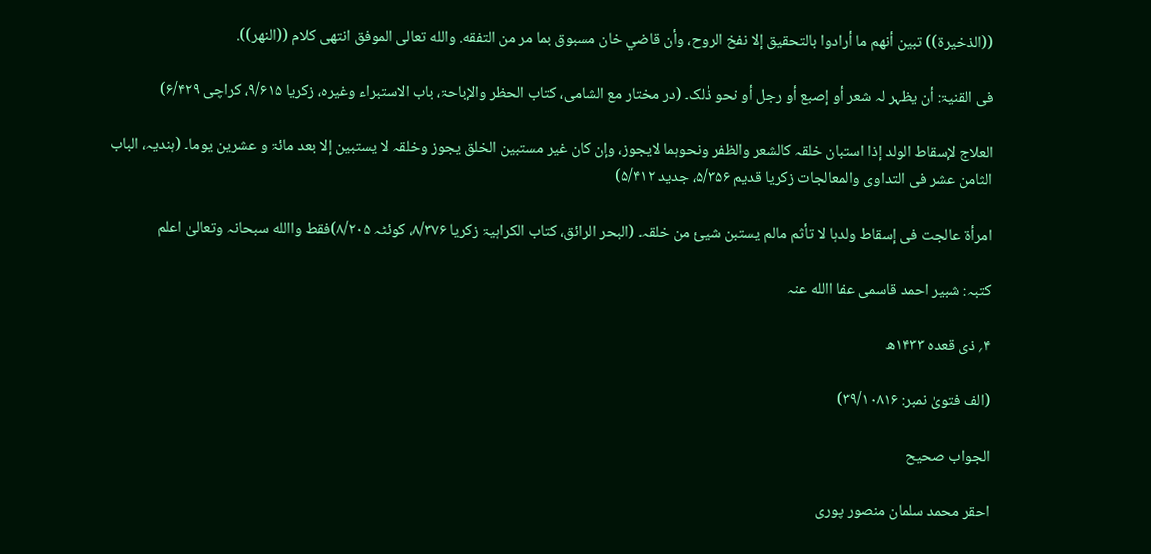((الذخيرة)) تبين أنهم ما أرادوا بالتحقيق إلا نفخ الروح، وأن قاضي خان مسبوق بما مر من التفقه. والله تعالى الموفق انتهى كلام ((النهر)).

فی القنیۃ: أن یظہر لہ شعر أو إصبع أو رجل أو نحو ذٰلک۔ (در مختار مع الشامی، کتاب الحظر والإباحۃ، باب الاستبراء وغیرہ، زکریا ۹/۶۱۵، کراچی ۶/۴۲۹)

العلاج لإسقاط الولد إذا استبان خلقہ کالشعر والظفر ونحوہما لایجوز، وإن کان غیر مستبین الخلق یجوز وخلقہ لا یستبین إلا بعد مائۃ و عشرین یوما۔ (ہندیہ، الباب الثامن عشر فی التداوی والمعالجات زکریا قدیم ۵/۳۵۶، جدید ۵/۴۱۲)

امرأۃ عالجت فی إسقاط ولدہا لا تأثم مالم یستبن شیئ من خلقہ۔ (البحر الرائق، کتاب الکراہیۃ زکریا ۸/۳۷۶، کوئٹہ ۸/۲۰۵)فقط واالله سبحانہ وتعالیٰ اعلم

کتبہ: شبیر احمد قاسمی عفا االله عنہ

۴؍ ذی قعدہ ۱۴۳۳ھ

(الف فتویٰ نمبر: ۳۹/۱۰۸۱۶)

الجواب صحیح

احقر محمد سلمان منصور پوری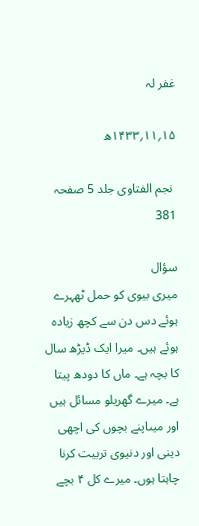غفر لہ

۱۵؍۱۱؍۱۴۳۳ھ

 نجم الفتاوی جلد 5 صفحہ 381

سؤال
میری بیوی کو حمل ٹھہرے ہوئے دس دن سے کچھ زیادہ ہوئے ہیں۔ میرا ایک ڈیڑھ سال کا بچہ ہے۔ ماں کا دودھ پیتا ہے۔ میرے گھریلو مسائل ہیں اور میںاپنے بچوں کی اچھی دینی اور دنیوی تربیت کرنا چاہتا ہوں۔ میرے کل ۴ بچے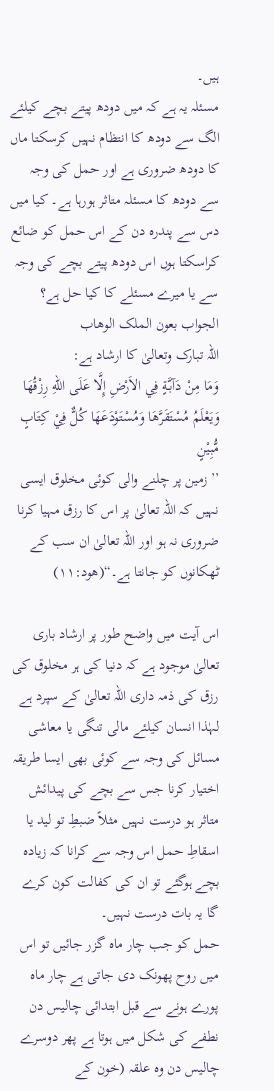ہیں۔
مسئلہ یہ ہے کہ میں دودھ پیتے بچے کیلئے الگ سے دودھ کا انتظام نہیں کرسکتا ماں کا دودھ ضروری ہے اور حمل کی وجہ سے دودھ کا مسئلہ متاثر ہورہا ہے۔ کیا میں دس سے پندرہ دن کے اس حمل کو ضائع کراسکتا ہوں اس دودھ پیتے بچے کی وجہ سے یا میرے مسئلے کا کیا حل ہے؟
الجواب بعون الملک الوھاب
اللہ تبارک وتعالیٰ کا ارشاد ہے:
وَمَا مِنْ دَآبَّةٍ فِي الاَرْضِ إِلَّا عَلَى اللهِ رِزْقُهَا وَيَعْلَمُ مُسْتَقَرَّهَا وَمُسْتَوْدَعَهَا كُلٌّ فِيْ كِتَابٍ مُّبِيْنٍ
’’زمین پر چلنے والی کوئی مخلوق ایسی نہیں کہ اللہ تعالیٰ پر اس کا رزق مہیا کرنا ضروری نہ ہو اور اللہ تعالیٰ ان سب کے ٹھکانوں کو جانتا ہے۔“(ھود:۱۱)

اس آیت میں واضح طور پر ارشاد باری تعالیٰ موجود ہے کہ دنیا کی ہر مخلوق کی رزق کی ذمہ داری اللہ تعالیٰ کے سپرد ہے لہٰذا انسان کیلئے مالی تنگی یا معاشی مسائل کی وجہ سے کوئی بھی ایسا طریقہ اختیار کرنا جس سے بچے کی پیدائش متاثر ہو درست نہیں مثلاً ضبطِ تو لید یا اسقاطِ حمل اس وجہ سے کرانا کہ زیادہ بچے ہوگئے تو ان کی کفالت کون کرے گا یہ بات درست نہیں۔
حمل کو جب چار ماہ گزر جائیں تو اس میں روح پھونک دی جاتی ہے چار ماہ پورے ہونے سے قبل ابتدائی چالیس دن نطفے کی شکل میں ہوتا ہے پھر دوسرے چالیس دن وہ علقہ (خون کے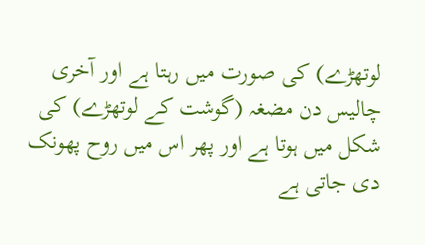لوتھڑے) کی صورت میں رہتا ہے اور آخری چالیس دن مضغہ (گوشت کے لوتھڑے) کی شکل میں ہوتا ہے اور پھر اس میں روح پھونک دی جاتی ہے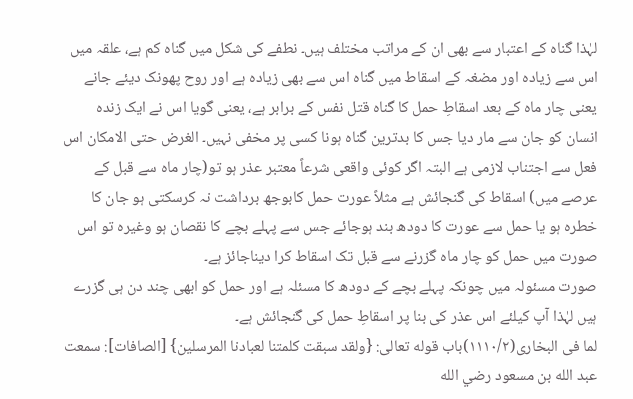لہٰذا گناہ کے اعتبار سے بھی ان کے مراتب مختلف ہیں۔ نطفے کی شکل میں گناہ کم ہے، علقہ میں اس سے زیادہ اور مضغہ کے اسقاط میں گناہ اس سے بھی زیادہ ہے اور روح پھونک دیئے جانے یعنی چار ماہ کے بعد اسقاطِ حمل کا گناہ قتل نفس کے برابر ہے، یعنی گویا اس نے ایک زندہ انسان کو جان سے مار دیا جس کا بدترین گناہ ہونا کسی پر مخفی نہیں۔ الغرض حتی الامکان اس فعل سے اجتناب لازمی ہے البتہ اگر کوئی واقعی شرعاً معتبر عذر ہو تو(چار ماہ سے قبل کے عرصے میں) اسقاط کی گنجائش ہے مثلاً عورت حمل کابوجھ برداشت نہ کرسکتی ہو جان کا خطرہ ہو یا حمل سے عورت کا دودھ بند ہوجائے جس سے پہلے بچے کا نقصان ہو وغیرہ تو اس صورت میں حمل کو چار ماہ گزرنے سے قبل تک اسقاط کرا دیناجائز ہے۔
صورت مسئولہ میں چونکہ پہلے بچے کے دودھ کا مسئلہ ہے اور حمل کو ابھی چند دن ہی گزرے ہیں لہٰذا آپ کیلئے اس عذر کی بنا پر اسقاطِ حمل کی گنجائش ہے۔
لما فی البخاری(۱۱۱۰/۲)باب قوله تعالى: {ولقد سبقت كلمتنا لعبادنا المرسلين} [الصافات]: سمعت عبد الله بن مسعود رضي الله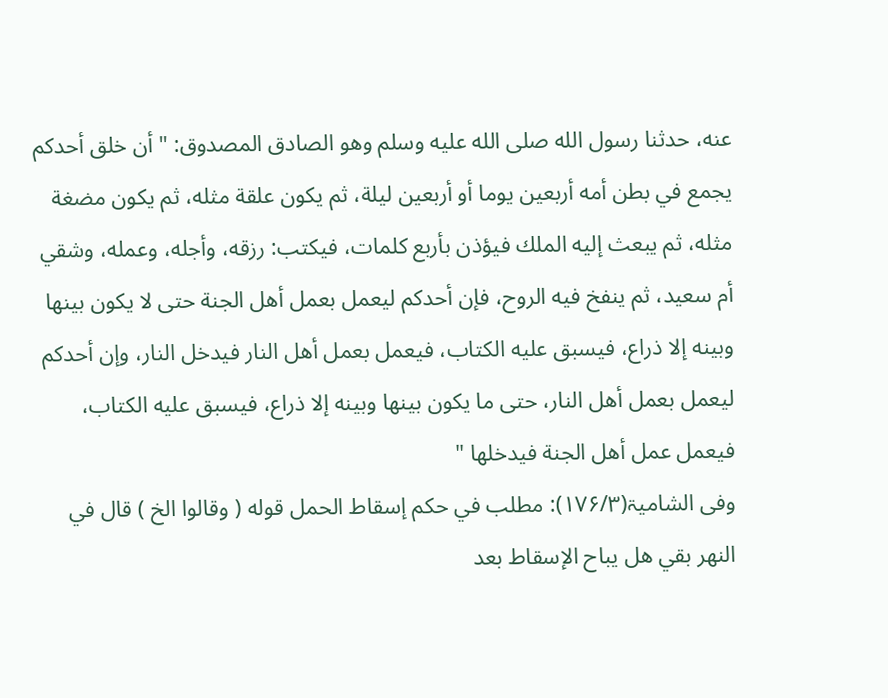عنه، حدثنا رسول الله صلى الله عليه وسلم وهو الصادق المصدوق: " أن خلق أحدكم يجمع في بطن أمه أربعين يوما أو أربعين ليلة، ثم يكون علقة مثله، ثم يكون مضغة مثله، ثم يبعث إليه الملك فيؤذن بأربع كلمات، فيكتب: رزقه، وأجله، وعمله، وشقي أم سعيد، ثم ينفخ فيه الروح، فإن أحدكم ليعمل بعمل أهل الجنة حتى لا يكون بينها وبينه إلا ذراع، فيسبق عليه الكتاب، فيعمل بعمل أهل النار فيدخل النار، وإن أحدكم ليعمل بعمل أهل النار، حتى ما يكون بينها وبينه إلا ذراع، فيسبق عليه الكتاب، فيعمل عمل أهل الجنة فيدخلها "
وفی الشامیۃ(۱۷۶/۳): مطلب في حكم إسقاط الحمل قوله ( وقالوا الخ ) قال في النهر بقي هل يباح الإسقاط بعد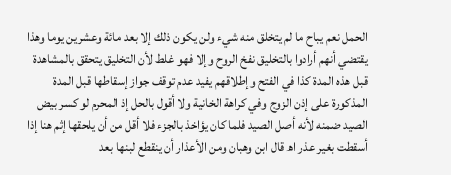الحمل نعم يباح ما لم يتخلق منه شيء ولن يكون ذلك إلا بعد مائة وعشرين يوما وهذا يقتضي أنهم أرادوا بالتخليق نفخ الروح وإلا فهو غلط لأن التخليق يتحقق بالمشاهدة قبل هذه المدة كذا في الفتح وإطلاقهم يفيد عدم توقف جواز إسقاطها قبل المدة المذكورة على إذن الزوج وفي كراهة الخانية ولا أقول بالحل إذ المحرم لو كسر بيض الصيد ضمنه لأنه أصل الصيد فلما كان يؤاخذ بالجزء فلا أقل من أن يلحقها إثم هنا إذا أسقطت بغير عذر اھ قال ابن وهبان ومن الأعذار أن ينقطع لبنها بعد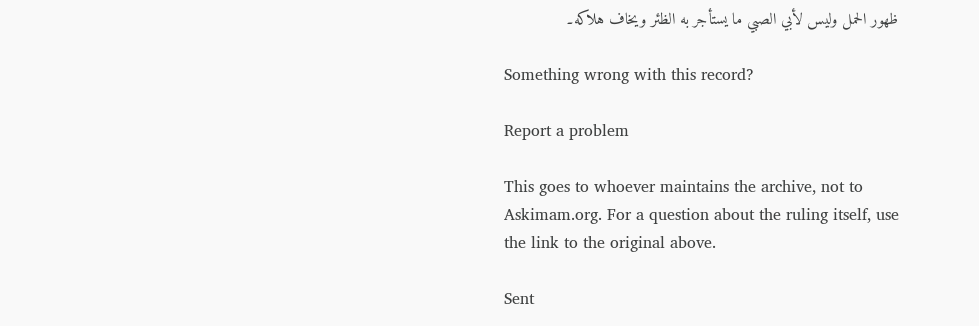ظهور الحمل وليس لأبي الصبي ما يستأجر به الظئر ويخاف هلاكه۔

Something wrong with this record?

Report a problem

This goes to whoever maintains the archive, not to Askimam.org. For a question about the ruling itself, use the link to the original above.

Sent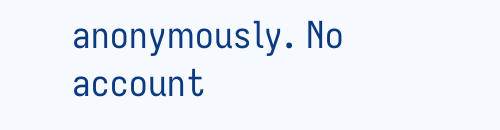anonymously. No account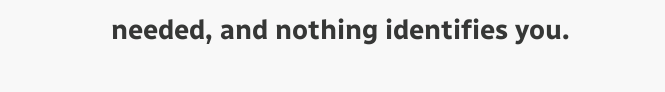needed, and nothing identifies you.